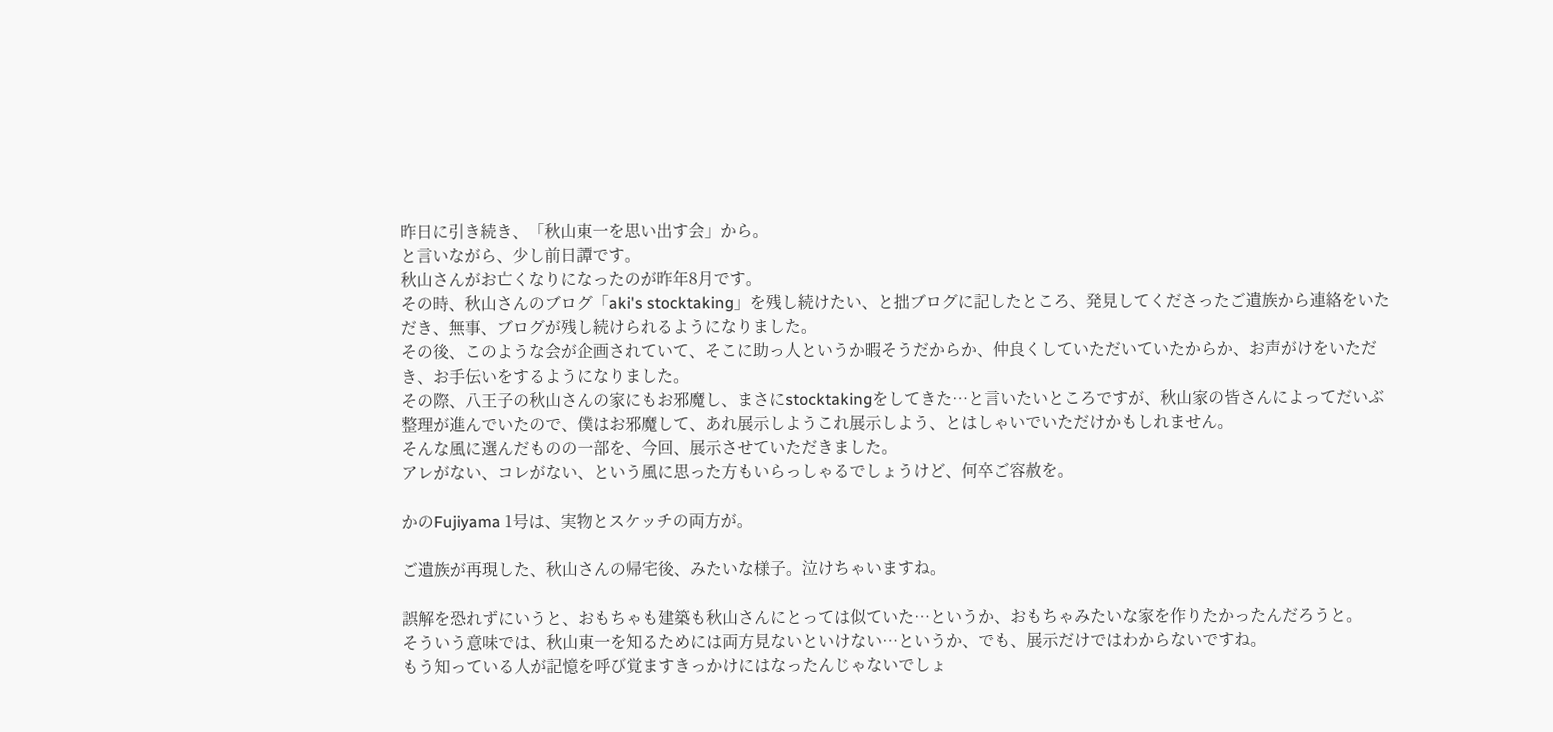昨日に引き続き、「秋山東一を思い出す会」から。
と言いながら、少し前日譚です。
秋山さんがお亡くなりになったのが昨年8月です。
その時、秋山さんのブログ「aki's stocktaking」を残し続けたい、と拙ブログに記したところ、発見してくださったご遺族から連絡をいただき、無事、ブログが残し続けられるようになりました。
その後、このような会が企画されていて、そこに助っ人というか暇そうだからか、仲良くしていただいていたからか、お声がけをいただき、お手伝いをするようになりました。
その際、八王子の秋山さんの家にもお邪魔し、まさにstocktakingをしてきた…と言いたいところですが、秋山家の皆さんによってだいぶ整理が進んでいたので、僕はお邪魔して、あれ展示しようこれ展示しよう、とはしゃいでいただけかもしれません。
そんな風に選んだものの一部を、今回、展示させていただきました。
アレがない、コレがない、という風に思った方もいらっしゃるでしょうけど、何卒ご容赦を。

かのFujiyama 1号は、実物とスケッチの両方が。

ご遺族が再現した、秋山さんの帰宅後、みたいな様子。泣けちゃいますね。

誤解を恐れずにいうと、おもちゃも建築も秋山さんにとっては似ていた…というか、おもちゃみたいな家を作りたかったんだろうと。
そういう意味では、秋山東一を知るためには両方見ないといけない…というか、でも、展示だけではわからないですね。
もう知っている人が記憶を呼び覚ますきっかけにはなったんじゃないでしょ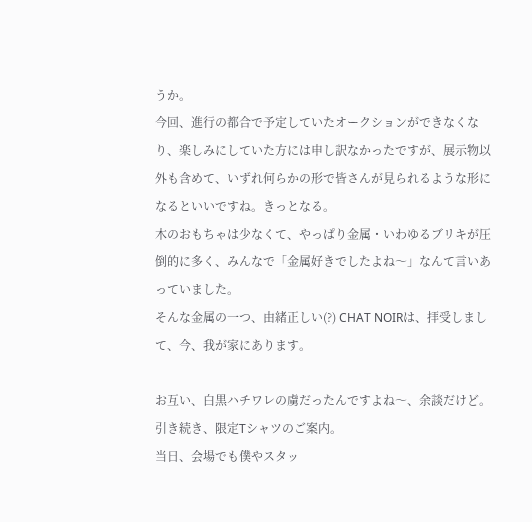うか。
今回、進行の都合で予定していたオークションができなくなり、楽しみにしていた方には申し訳なかったですが、展示物以外も含めて、いずれ何らかの形で皆さんが見られるような形になるといいですね。きっとなる。
木のおもちゃは少なくて、やっぱり金属・いわゆるブリキが圧倒的に多く、みんなで「金属好きでしたよね〜」なんて言いあっていました。
そんな金属の一つ、由緒正しい(?) CHAT NOIRは、拝受しまして、今、我が家にあります。

お互い、白黒ハチワレの虜だったんですよね〜、余談だけど。
引き続き、限定Tシャツのご案内。
当日、会場でも僕やスタッ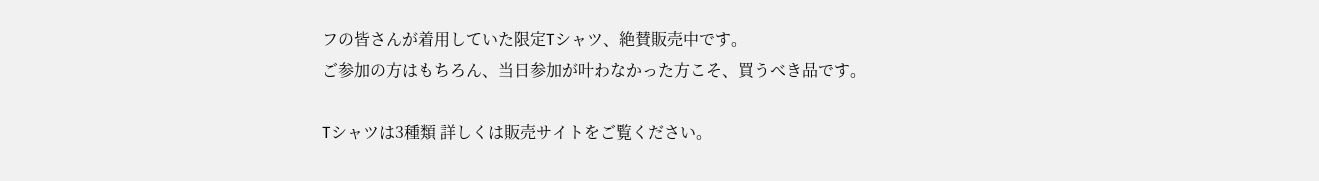フの皆さんが着用していた限定Tシャツ、絶賛販売中です。
ご参加の方はもちろん、当日参加が叶わなかった方こそ、買うべき品です。

Tシャツは3種類 詳しくは販売サイトをご覧ください。